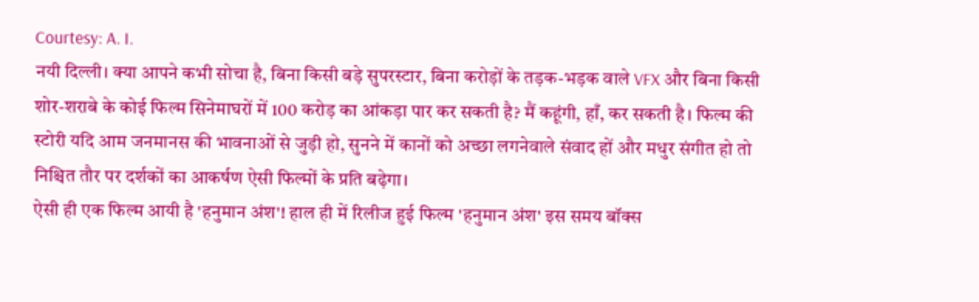Courtesy: A. I.
नयी दिल्ली। क्या आपने कभी सोचा है, बिना किसी बड़े सुपरस्टार, बिना करोड़ों के तड़क-भड़क वाले VFX और बिना किसी शोर-शराबे के कोई फिल्म सिनेमाघरों में 100 करोड़ का आंकड़ा पार कर सकती है? मैं कहूंगी, हाँ, कर सकती है। फिल्म की स्टोरी यदि आम जनमानस की भावनाओं से जुड़ी हो, सुनने में कानों को अच्छा लगनेवाले संवाद हों और मधुर संगीत हो तो निश्चित तौर पर दर्शकों का आकर्षण ऐसी फिल्मों के प्रति बढ़ेगा।
ऐसी ही एक फिल्म आयी है 'हनुमान अंश'! हाल ही में रिलीज हुई फिल्म 'हनुमान अंश' इस समय बॉक्स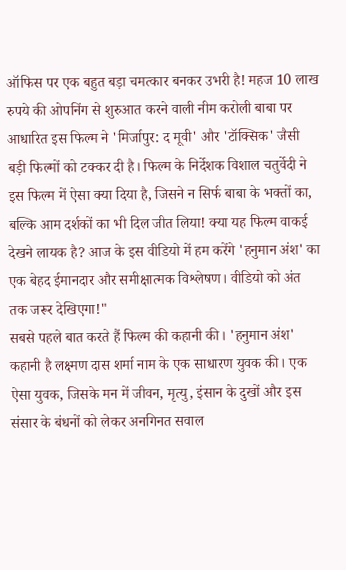ऑफिस पर एक बहुत बड़ा चमत्कार बनकर उभरी है! महज 10 लाख रुपये की ओपनिंग से शुरुआत करने वाली नीम करोली बाबा पर आधारित इस फिल्म ने 'मिर्जापुर: द मूवी' और 'टॉक्सिक' जैसी बड़ी फिल्मों को टक्कर दी है। फिल्म के निर्देशक विशाल चतुर्वेदी ने इस फिल्म में ऐसा क्या दिया है, जिसने न सिर्फ बाबा के भक्तों का, बल्कि आम दर्शकों का भी दिल जीत लिया! क्या यह फिल्म वाकई देखने लायक है? आज के इस वीडियो में हम करेंगे 'हनुमान अंश' का एक बेहद ईमानदार और समीक्षात्मक विश्लेषण। वीडियो को अंत तक जरूर देखिएगा!"
सबसे पहले बात करते हैं फिल्म की कहानी की। 'हनुमान अंश' कहानी है लक्ष्मण दास शर्मा नाम के एक साधारण युवक की। एक ऐसा युवक, जिसके मन में जीवन, मृत्यु, इंसान के दुखों और इस संसार के बंधनों को लेकर अनगिनत सवाल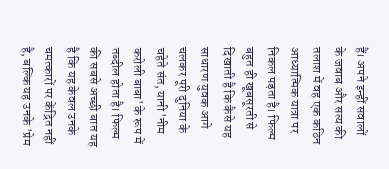हैं। अपने इन्हीं सवालों के जवाब और सत्य की तलाश में वह एक कठिन आध्यात्मिक यात्रा पर निकल पड़ता है। फिल्म बहुत ही खूबसूरती से दिखाती है कि कैसे यह साधारण युवक आगे चलकर पूरी दुनिया के चहेते संत, यानी 'नीम करोली बाबा' के रूप में तब्दील होता है। फिल्म की सबसे अच्छी बात यह है कि यह केवल उनके चमत्कारों पर केंद्रित नहीं है, बल्कि यह उनके 'प्रेम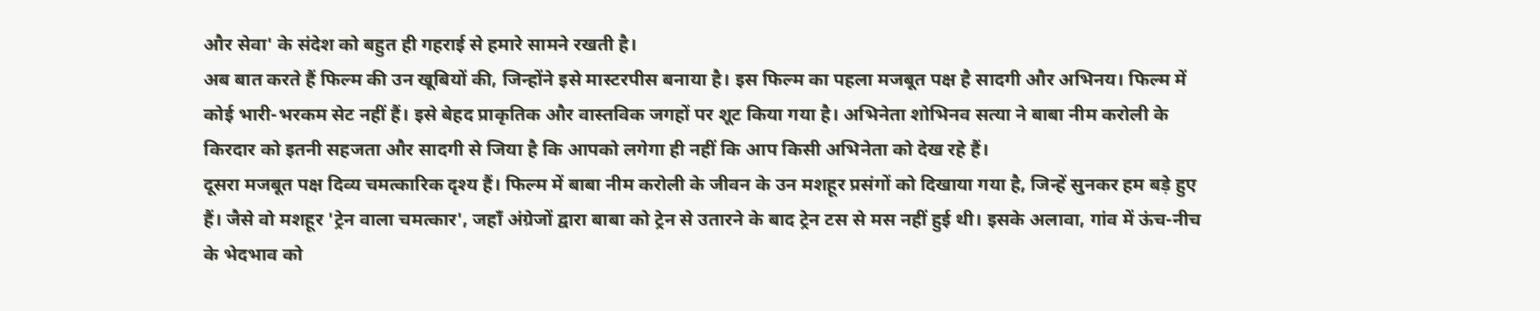और सेवा' के संदेश को बहुत ही गहराई से हमारे सामने रखती है।
अब बात करते हैं फिल्म की उन खूबियों की, जिन्होंने इसे मास्टरपीस बनाया है। इस फिल्म का पहला मजबूत पक्ष है सादगी और अभिनय। फिल्म में कोई भारी-भरकम सेट नहीं हैं। इसे बेहद प्राकृतिक और वास्तविक जगहों पर शूट किया गया है। अभिनेता शोभिनव सत्या ने बाबा नीम करोली के किरदार को इतनी सहजता और सादगी से जिया है कि आपको लगेगा ही नहीं कि आप किसी अभिनेता को देख रहे हैं।
दूसरा मजबूत पक्ष दिव्य चमत्कारिक दृश्य हैं। फिल्म में बाबा नीम करोली के जीवन के उन मशहूर प्रसंगों को दिखाया गया है, जिन्हें सुनकर हम बड़े हुए हैं। जैसे वो मशहूर 'ट्रेन वाला चमत्कार', जहाँ अंग्रेजों द्वारा बाबा को ट्रेन से उतारने के बाद ट्रेन टस से मस नहीं हुई थी। इसके अलावा, गांव में ऊंच-नीच के भेदभाव को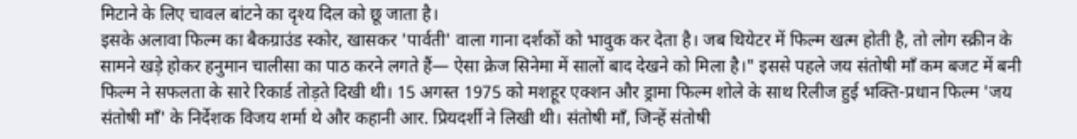मिटाने के लिए चावल बांटने का दृश्य दिल को छू जाता है।
इसके अलावा फिल्म का बैकग्राउंड स्कोर, खासकर 'पार्वती' वाला गाना दर्शकों को भावुक कर देता है। जब थियेटर में फिल्म खत्म होती है, तो लोग स्क्रीन के सामने खड़े होकर हनुमान चालीसा का पाठ करने लगते हैं— ऐसा क्रेज सिनेमा में सालों बाद देखने को मिला है।" इससे पहले जय संतोषी माँ कम बजट में बनी फिल्म ने सफलता के सारे रिकार्ड तोड़ते दिखी थी। 15 अगस्त 1975 को मशहूर एक्शन और ड्रामा फिल्म शोले के साथ रिलीज हुई भक्ति-प्रधान फिल्म 'जय संतोषी माँ' के निर्देशक विजय शर्मा थे और कहानी आर. प्रियदर्शी ने लिखी थी। संतोषी माँ, जिन्हें संतोषी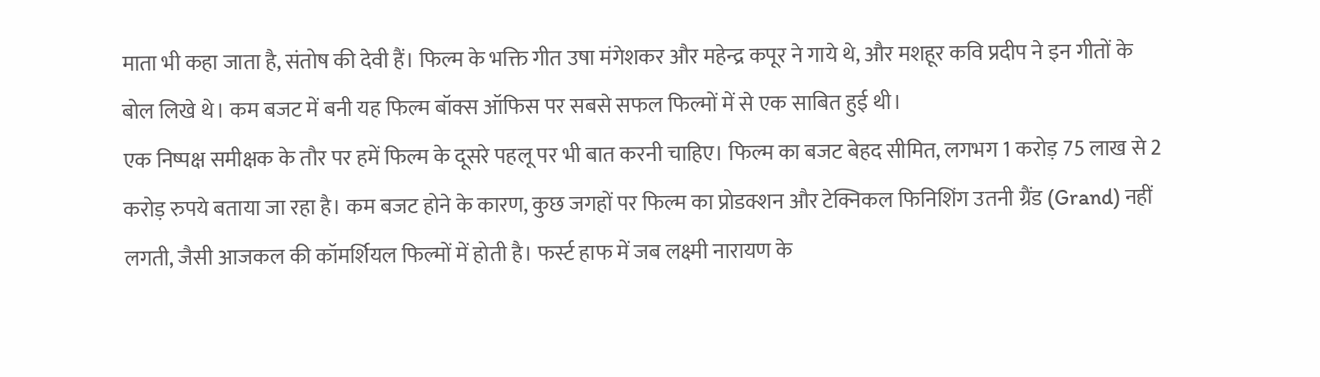माता भी कहा जाता है, संतोष की देवी हैं। फिल्म के भक्ति गीत उषा मंगेशकर और महेन्द्र कपूर ने गाये थे, और मशहूर कवि प्रदीप ने इन गीतों के बोल लिखे थे। कम बजट में बनी यह फिल्म बॉक्स ऑफिस पर सबसे सफल फिल्मों में से एक साबित हुई थी।
एक निष्पक्ष समीक्षक के तौर पर हमें फिल्म के दूसरे पहलू पर भी बात करनी चाहिए। फिल्म का बजट बेहद सीमित, लगभग 1 करोड़ 75 लाख से 2 करोड़ रुपये बताया जा रहा है। कम बजट होने के कारण, कुछ जगहों पर फिल्म का प्रोडक्शन और टेक्निकल फिनिशिंग उतनी ग्रैंड (Grand) नहीं लगती, जैसी आजकल की कॉमर्शियल फिल्मों में होती है। फर्स्ट हाफ में जब लक्ष्मी नारायण के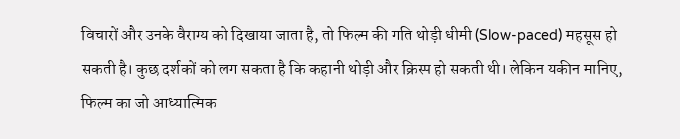विचारों और उनके वैराग्य को दिखाया जाता है, तो फिल्म की गति थोड़ी धीमी (Slow-paced) महसूस हो सकती है। कुछ दर्शकों को लग सकता है कि कहानी थोड़ी और क्रिस्प हो सकती थी। लेकिन यकीन मानिए, फिल्म का जो आध्यात्मिक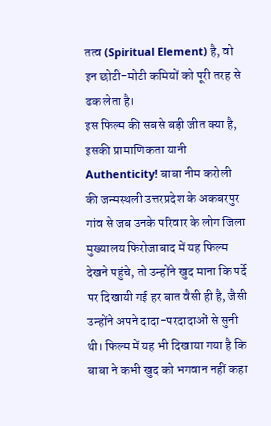तत्व (Spiritual Element) है, वो इन छोटी-मोटी कमियों को पूरी तरह से ढक लेता है।
इस फिल्म की सबसे बड़ी जीत क्या है, इसकी प्रामाणिकता यानी Authenticity! बाबा नीम करोली की जन्मस्थली उत्तरप्रदेश के अकबरपुर गांव से जब उनके परिवार के लोग जिला मुख्यालय फिरोजाबाद में यह फिल्म देखने पहुंचे, तो उन्होंने खुद माना कि पर्दे पर दिखायी गई हर बात वैसी ही है, जैसी उन्होंने अपने दादा-परदादाओं से सुनी थी। फिल्म में यह भी दिखाया गया है कि बाबा ने कभी खुद को भगवान नहीं कहा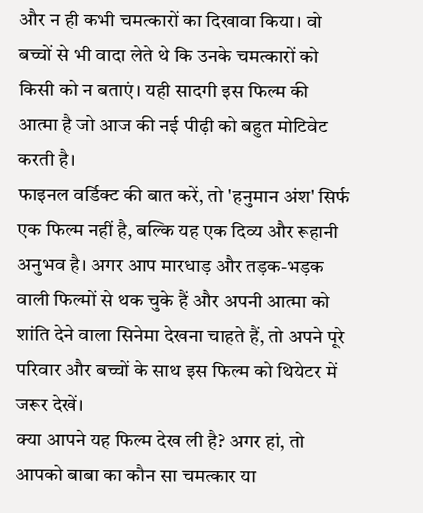और न ही कभी चमत्कारों का दिखावा किया। वो बच्चों से भी वादा लेते थे कि उनके चमत्कारों को किसी को न बताएं। यही सादगी इस फिल्म की आत्मा है जो आज की नई पीढ़ी को बहुत मोटिवेट करती है।
फाइनल वर्डिक्ट की बात करें, तो 'हनुमान अंश' सिर्फ एक फिल्म नहीं है, बल्कि यह एक दिव्य और रूहानी अनुभव है। अगर आप मारधाड़ और तड़क-भड़क वाली फिल्मों से थक चुके हैं और अपनी आत्मा को शांति देने वाला सिनेमा देखना चाहते हैं, तो अपने पूरे परिवार और बच्चों के साथ इस फिल्म को थियेटर में जरूर देखें।
क्या आपने यह फिल्म देख ली है? अगर हां, तो आपको बाबा का कौन सा चमत्कार या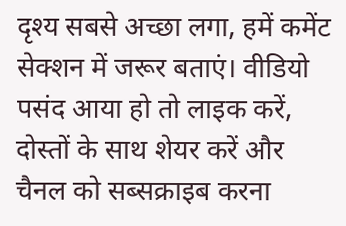दृश्य सबसे अच्छा लगा, हमें कमेंट सेक्शन में जरूर बताएं। वीडियो पसंद आया हो तो लाइक करें, दोस्तों के साथ शेयर करें और चैनल को सब्सक्राइब करना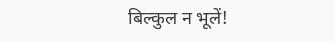बिल्कुल न भूलें!